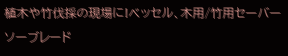植木や竹伐採の現場に!ベッセル、木用/竹用セーバーソーブレード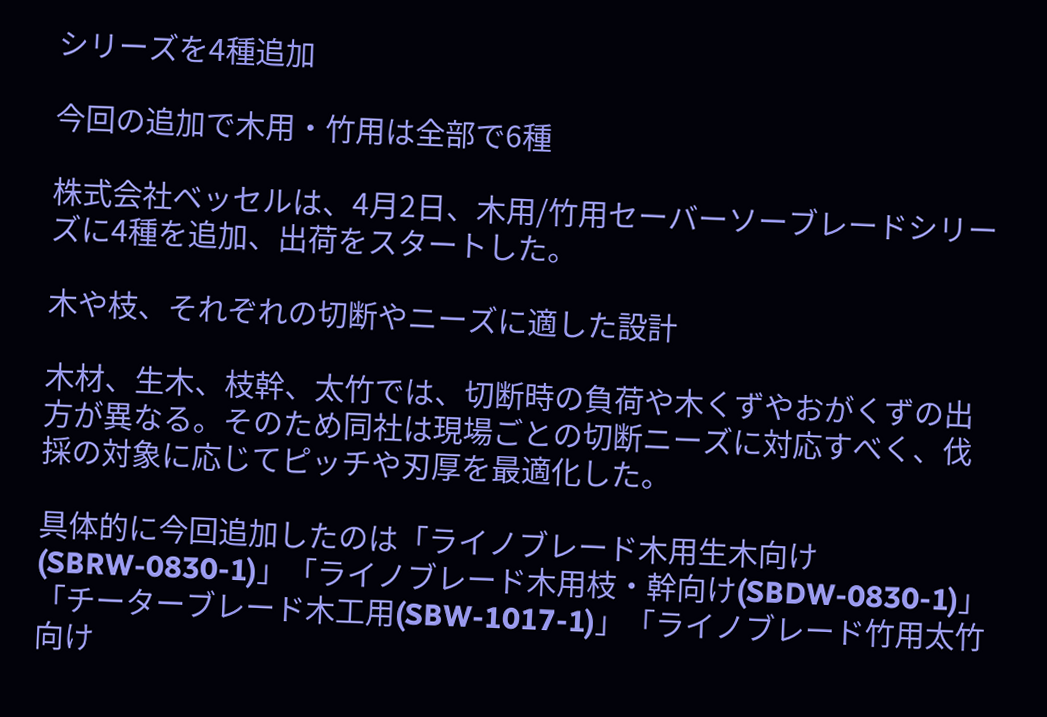シリーズを4種追加

今回の追加で木用・竹用は全部で6種

株式会社ベッセルは、4月2日、木用/竹用セーバーソーブレードシリーズに4種を追加、出荷をスタートした。

木や枝、それぞれの切断やニーズに適した設計

木材、生木、枝幹、太竹では、切断時の負荷や木くずやおがくずの出方が異なる。そのため同社は現場ごとの切断ニーズに対応すべく、伐採の対象に応じてピッチや刃厚を最適化した。

具体的に今回追加したのは「ライノブレード木用生木向け(SBRW-0830-1)」「ライノブレード木用枝・幹向け(SBDW-0830-1)」「チーターブレード木工用(SBW-1017-1)」「ライノブレード竹用太竹向け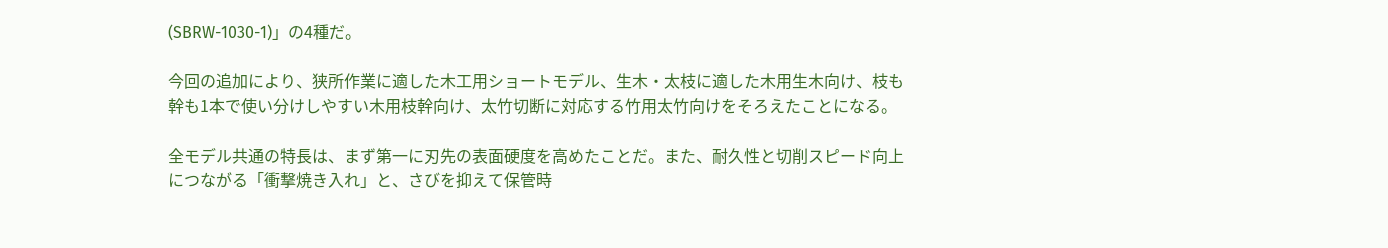(SBRW-1030-1)」の4種だ。

今回の追加により、狭所作業に適した木工用ショートモデル、生木・太枝に適した木用生木向け、枝も幹も1本で使い分けしやすい木用枝幹向け、太竹切断に対応する竹用太竹向けをそろえたことになる。

全モデル共通の特長は、まず第一に刃先の表面硬度を高めたことだ。また、耐久性と切削スピード向上につながる「衝撃焼き入れ」と、さびを抑えて保管時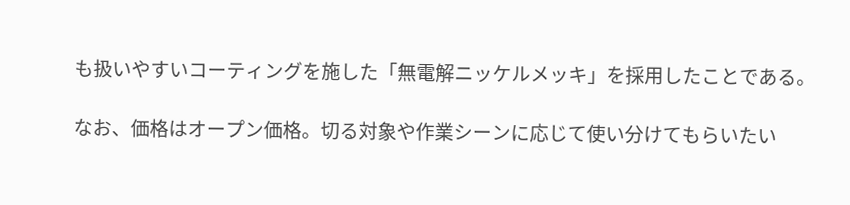も扱いやすいコーティングを施した「無電解ニッケルメッキ」を採用したことである。

なお、価格はオープン価格。切る対象や作業シーンに応じて使い分けてもらいたい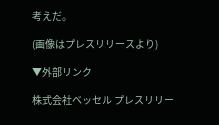考えだ。

(画像はプレスリリースより)

▼外部リンク

株式会社ベッセル プレスリリー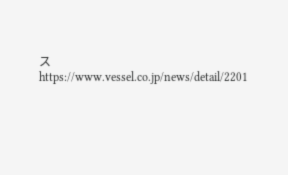ス
https://www.vessel.co.jp/news/detail/2201